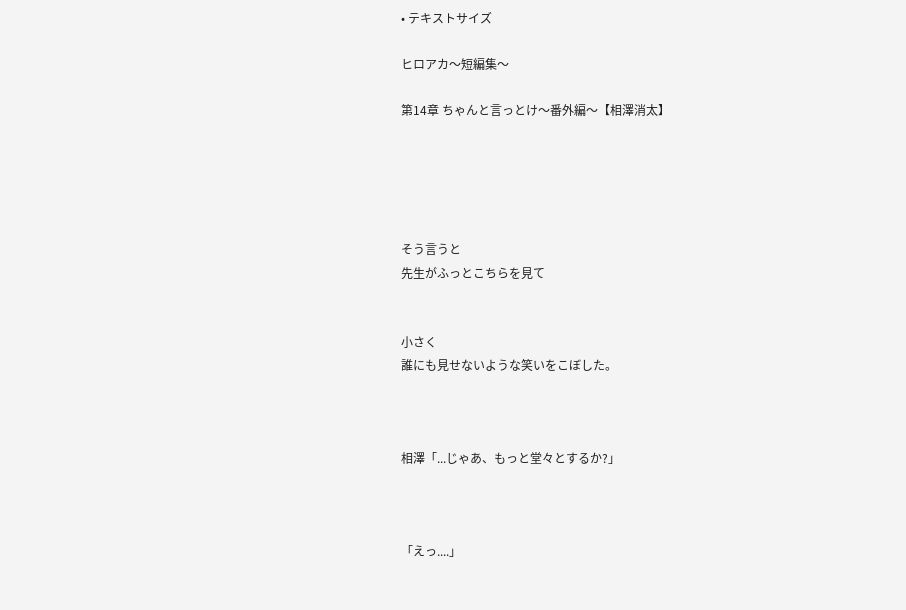• テキストサイズ

ヒロアカ〜短編集〜

第14章 ちゃんと言っとけ〜番外編〜【相澤消太】





そう言うと
先生がふっとこちらを見て


小さく
誰にも見せないような笑いをこぼした。



相澤「...じゃあ、もっと堂々とするか?」



「えっ....」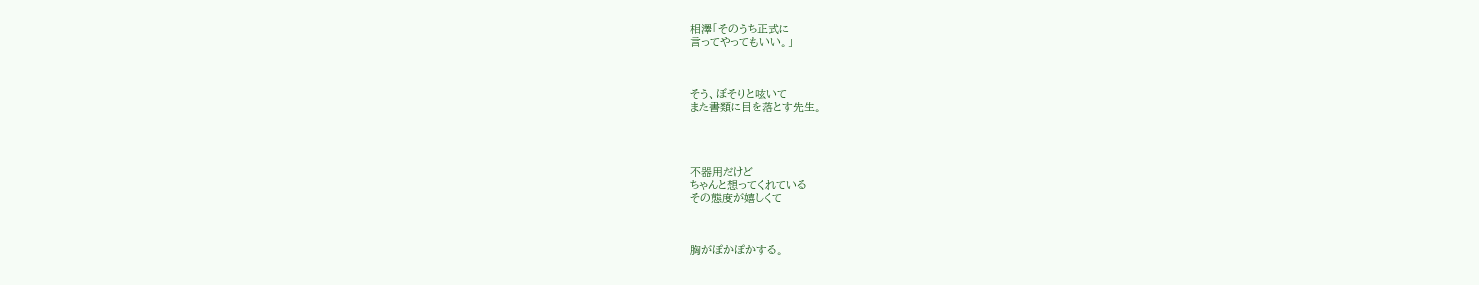相澤「そのうち正式に
言ってやってもいい。」



そう、ぼそりと呟いて
また書類に目を落とす先生。




不器用だけど
ちゃんと想ってくれている
その態度が嬉しくて



胸がぽかぽかする。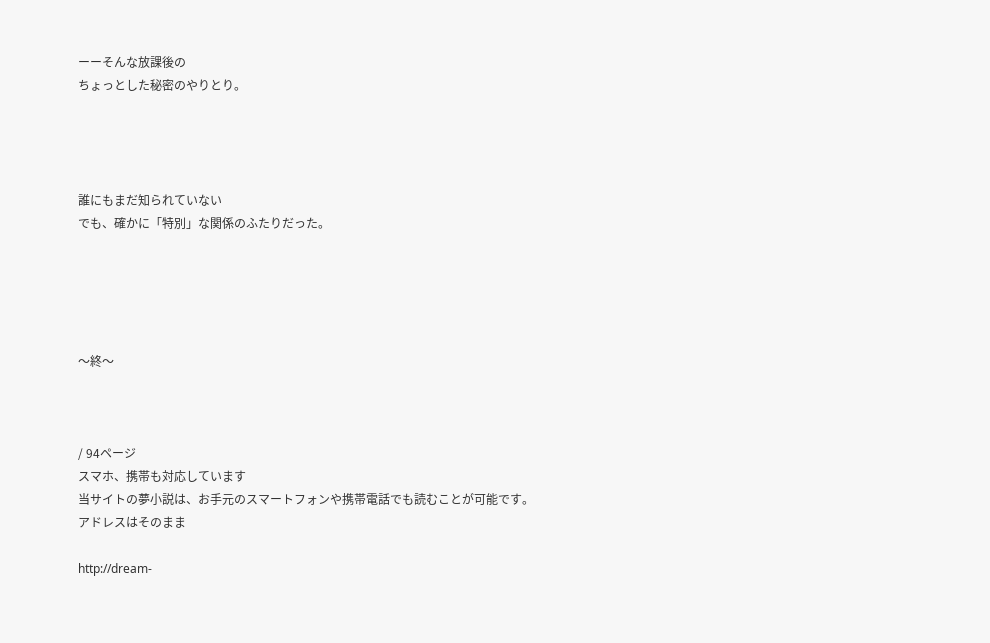ーーそんな放課後の
ちょっとした秘密のやりとり。




誰にもまだ知られていない
でも、確かに「特別」な関係のふたりだった。





〜終〜



/ 94ページ
スマホ、携帯も対応しています
当サイトの夢小説は、お手元のスマートフォンや携帯電話でも読むことが可能です。
アドレスはそのまま

http://dream-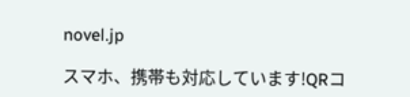novel.jp

スマホ、携帯も対応しています!QRコ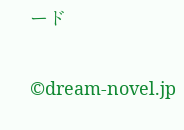ード

©dream-novel.jp